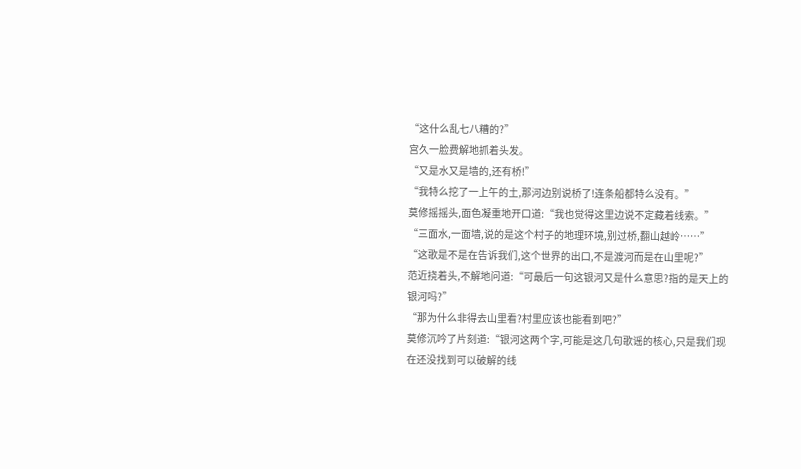“这什么乱七八糟的?”
宫久一脸费解地抓着头发。
“又是水又是墙的,还有桥!”
“我特么挖了一上午的土,那河边别说桥了!连条船都特么没有。”
莫修摇摇头,面色凝重地开口道:“我也觉得这里边说不定藏着线索。”
“三面水,一面墙,说的是这个村子的地理环境,别过桥,翻山越岭……”
“这歌是不是在告诉我们,这个世界的出口,不是渡河而是在山里呢?”
范近挠着头,不解地问道:“可最后一句这银河又是什么意思?指的是天上的银河吗?”
“那为什么非得去山里看?村里应该也能看到吧?”
莫修沉吟了片刻道:“银河这两个字,可能是这几句歌谣的核心,只是我们现在还没找到可以破解的线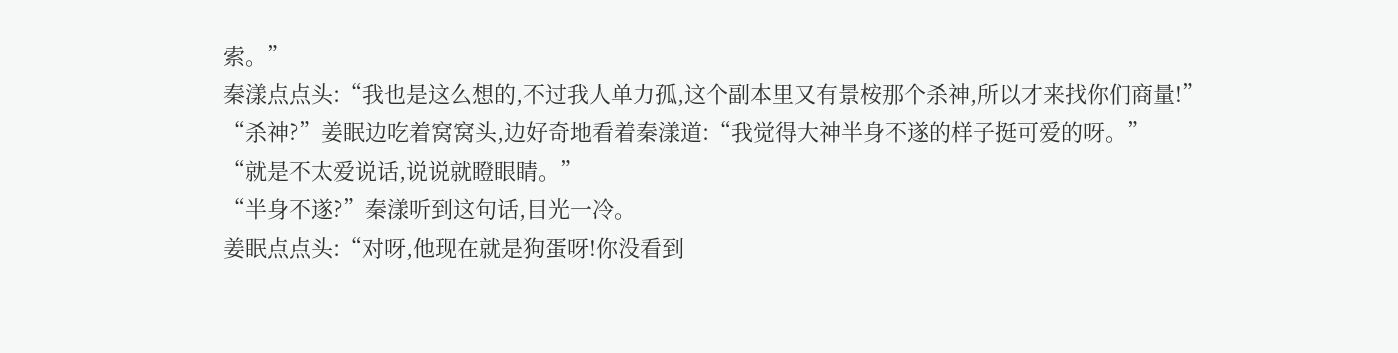索。”
秦漾点点头:“我也是这么想的,不过我人单力孤,这个副本里又有景桉那个杀神,所以才来找你们商量!”
“杀神?”姜眠边吃着窝窝头,边好奇地看着秦漾道:“我觉得大神半身不遂的样子挺可爱的呀。”
“就是不太爱说话,说说就瞪眼睛。”
“半身不遂?”秦漾听到这句话,目光一冷。
姜眠点点头:“对呀,他现在就是狗蛋呀!你没看到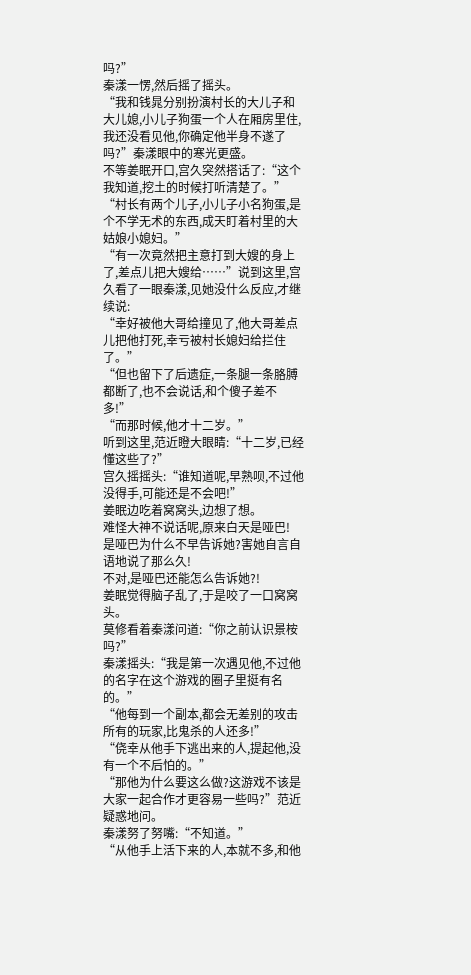吗?”
秦漾一愣,然后摇了摇头。
“我和钱晁分别扮演村长的大儿子和大儿媳,小儿子狗蛋一个人在厢房里住,我还没看见他,你确定他半身不遂了吗?”秦漾眼中的寒光更盛。
不等姜眠开口,宫久突然搭话了:“这个我知道,挖土的时候打听清楚了。”
“村长有两个儿子,小儿子小名狗蛋,是个不学无术的东西,成天盯着村里的大姑娘小媳妇。”
“有一次竟然把主意打到大嫂的身上了,差点儿把大嫂给……”说到这里,宫久看了一眼秦漾,见她没什么反应,才继续说:
“幸好被他大哥给撞见了,他大哥差点儿把他打死,幸亏被村长媳妇给拦住了。”
“但也留下了后遗症,一条腿一条胳膊都断了,也不会说话,和个傻子差不多!”
“而那时候,他才十二岁。”
听到这里,范近瞪大眼睛:“十二岁,已经懂这些了?”
宫久摇摇头:“谁知道呢,早熟呗,不过他没得手,可能还是不会吧!”
姜眠边吃着窝窝头,边想了想。
难怪大神不说话呢,原来白天是哑巴!
是哑巴为什么不早告诉她?害她自言自语地说了那么久!
不对,是哑巴还能怎么告诉她?!
姜眠觉得脑子乱了,于是咬了一口窝窝头。
莫修看着秦漾问道:“你之前认识景桉吗?”
秦漾摇头:“我是第一次遇见他,不过他的名字在这个游戏的圈子里挺有名的。”
“他每到一个副本,都会无差别的攻击所有的玩家,比鬼杀的人还多!”
“侥幸从他手下逃出来的人,提起他,没有一个不后怕的。”
“那他为什么要这么做?这游戏不该是大家一起合作才更容易一些吗?”范近疑惑地问。
秦漾努了努嘴:“不知道。”
“从他手上活下来的人,本就不多,和他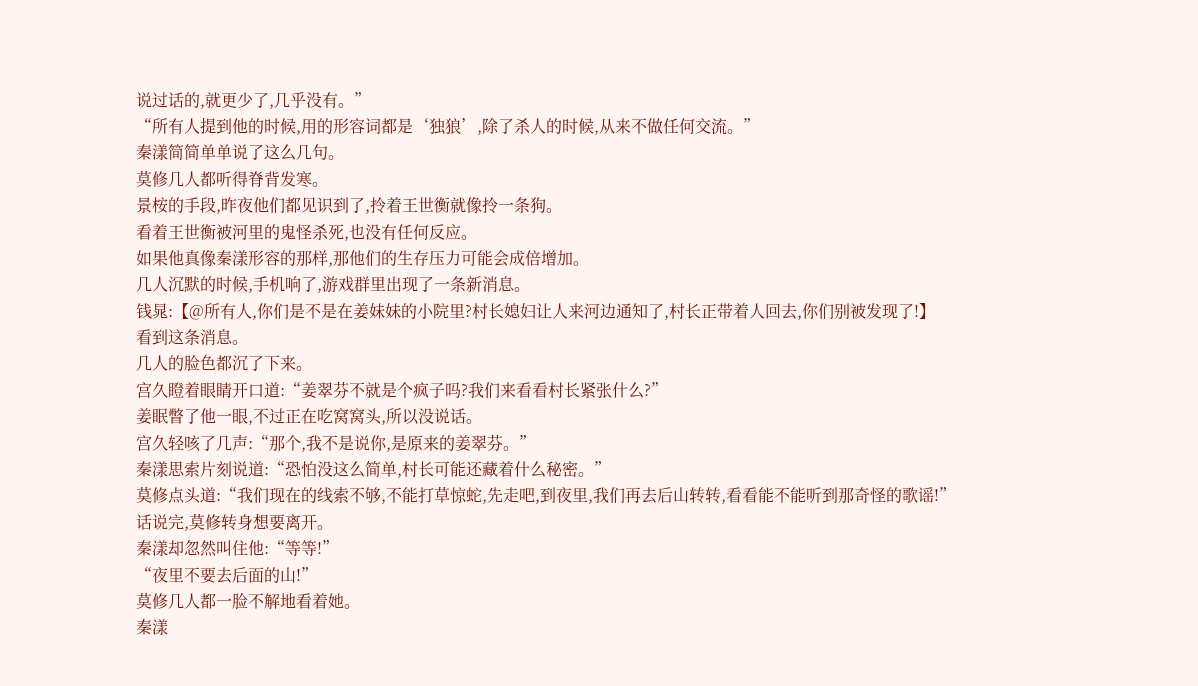说过话的,就更少了,几乎没有。”
“所有人提到他的时候,用的形容词都是‘独狼’,除了杀人的时候,从来不做任何交流。”
秦漾简简单单说了这么几句。
莫修几人都听得脊背发寒。
景桉的手段,昨夜他们都见识到了,拎着王世衡就像拎一条狗。
看着王世衡被河里的鬼怪杀死,也没有任何反应。
如果他真像秦漾形容的那样,那他们的生存压力可能会成倍增加。
几人沉默的时候,手机响了,游戏群里出现了一条新消息。
钱晁:【@所有人,你们是不是在姜妹妹的小院里?村长媳妇让人来河边通知了,村长正带着人回去,你们别被发现了!】
看到这条消息。
几人的脸色都沉了下来。
宫久瞪着眼睛开口道:“姜翠芬不就是个疯子吗?我们来看看村长紧张什么?”
姜眠瞥了他一眼,不过正在吃窝窝头,所以没说话。
宫久轻咳了几声:“那个,我不是说你,是原来的姜翠芬。”
秦漾思索片刻说道:“恐怕没这么简单,村长可能还藏着什么秘密。”
莫修点头道:“我们现在的线索不够,不能打草惊蛇,先走吧,到夜里,我们再去后山转转,看看能不能听到那奇怪的歌谣!”
话说完,莫修转身想要离开。
秦漾却忽然叫住他:“等等!”
“夜里不要去后面的山!”
莫修几人都一脸不解地看着她。
秦漾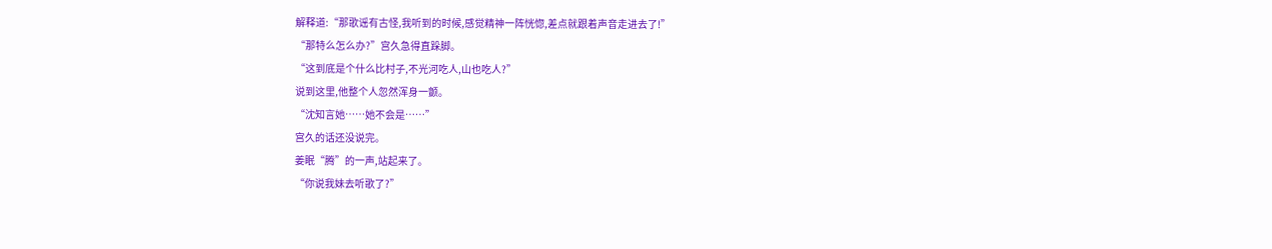解释道:“那歌谣有古怪,我听到的时候,感觉精神一阵恍惚,差点就跟着声音走进去了!”
“那特么怎么办?”宫久急得直跺脚。
“这到底是个什么比村子,不光河吃人,山也吃人?”
说到这里,他整个人忽然浑身一颤。
“沈知言她……她不会是……”
宫久的话还没说完。
姜眠“腾”的一声,站起来了。
“你说我妹去听歌了?”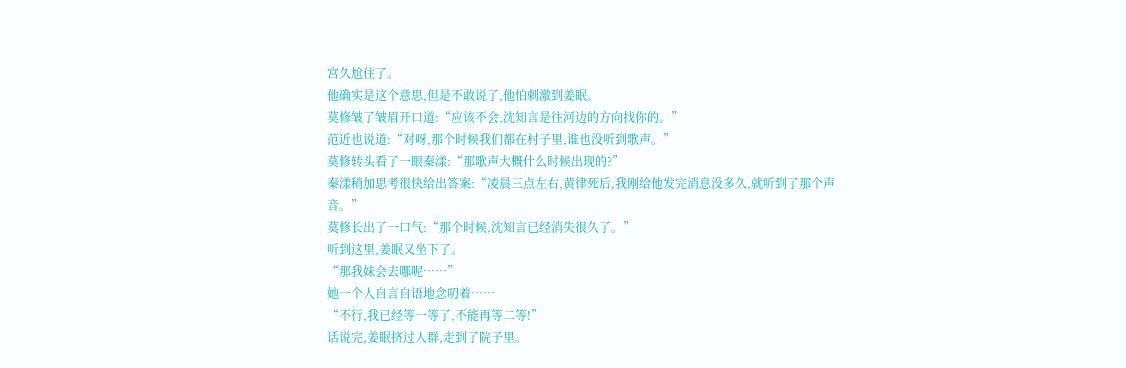宫久尬住了。
他确实是这个意思,但是不敢说了,他怕刺激到姜眠。
莫修皱了皱眉开口道:“应该不会,沈知言是往河边的方向找你的。”
范近也说道:“对呀,那个时候我们都在村子里,谁也没听到歌声。”
莫修转头看了一眼秦漾:“那歌声大概什么时候出现的?”
秦漾稍加思考很快给出答案:“凌晨三点左右,黄律死后,我刚给他发完消息没多久,就听到了那个声音。”
莫修长出了一口气:“那个时候,沈知言已经消失很久了。”
听到这里,姜眠又坐下了。
“那我妹会去哪呢……”
她一个人自言自语地念叨着……
“不行,我已经等一等了,不能再等二等!”
话说完,姜眠挤过人群,走到了院子里。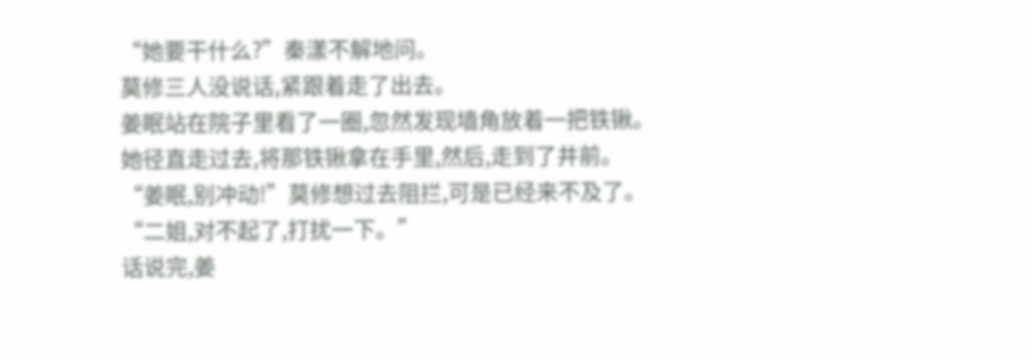“她要干什么?”秦漾不解地问。
莫修三人没说话,紧跟着走了出去。
姜眠站在院子里看了一圈,忽然发现墙角放着一把铁锹。
她径直走过去,将那铁锹拿在手里,然后,走到了井前。
“姜眠,别冲动!”莫修想过去阻拦,可是已经来不及了。
“二姐,对不起了,打扰一下。”
话说完,姜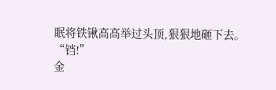眠将铁锹高高举过头顶,狠狠地砸下去。
“铛!”
金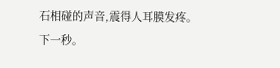石相碰的声音,震得人耳膜发疼。
下一秒。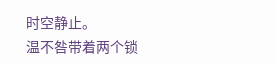时空静止。
温不咎带着两个锁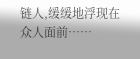链人,缓缓地浮现在众人面前……